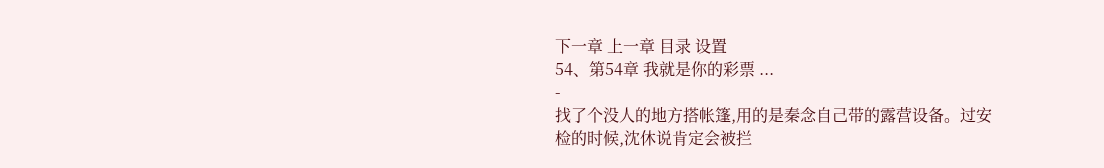下一章 上一章 目录 设置
54、第54章 我就是你的彩票 ...
-
找了个没人的地方搭帐篷,用的是秦念自己带的露营设备。过安检的时候,沈休说肯定会被拦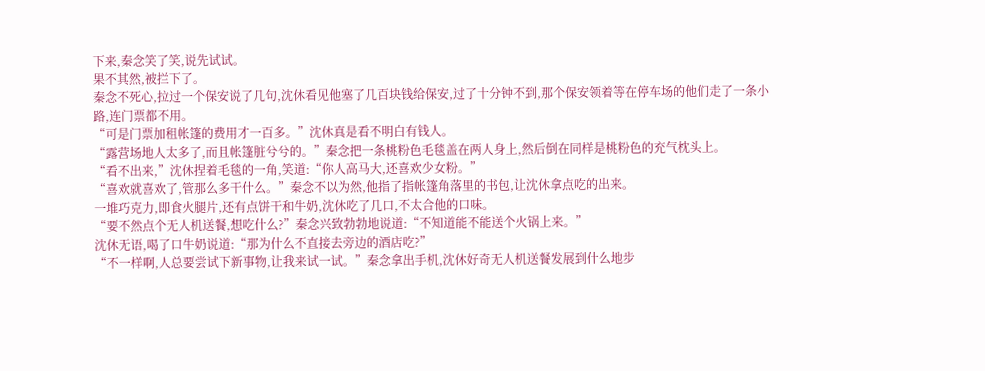下来,秦念笑了笑,说先试试。
果不其然,被拦下了。
秦念不死心,拉过一个保安说了几句,沈休看见他塞了几百块钱给保安,过了十分钟不到,那个保安领着等在停车场的他们走了一条小路,连门票都不用。
“可是门票加租帐篷的费用才一百多。”沈休真是看不明白有钱人。
“露营场地人太多了,而且帐篷脏兮兮的。”秦念把一条桃粉色毛毯盖在两人身上,然后倒在同样是桃粉色的充气枕头上。
“看不出来,”沈休捏着毛毯的一角,笑道:“你人高马大,还喜欢少女粉。”
“喜欢就喜欢了,管那么多干什么。”秦念不以为然,他指了指帐篷角落里的书包,让沈休拿点吃的出来。
一堆巧克力,即食火腿片,还有点饼干和牛奶,沈休吃了几口,不太合他的口味。
“要不然点个无人机送餐,想吃什么?”秦念兴致勃勃地说道:“不知道能不能送个火锅上来。”
沈休无语,喝了口牛奶说道:“那为什么不直接去旁边的酒店吃?”
“不一样啊,人总要尝试下新事物,让我来试一试。”秦念拿出手机,沈休好奇无人机送餐发展到什么地步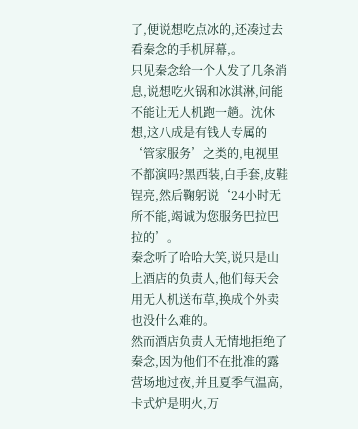了,便说想吃点冰的,还凑过去看秦念的手机屏幕,。
只见秦念给一个人发了几条消息,说想吃火锅和冰淇淋,问能不能让无人机跑一趟。沈休想,这八成是有钱人专属的‘管家服务’之类的,电视里不都演吗?黑西装,白手套,皮鞋锃亮,然后鞠躬说‘24小时无所不能,竭诚为您服务巴拉巴拉的’。
秦念听了哈哈大笑,说只是山上酒店的负责人,他们每天会用无人机送布草,换成个外卖也没什么难的。
然而酒店负责人无情地拒绝了秦念,因为他们不在批准的露营场地过夜,并且夏季气温高,卡式炉是明火,万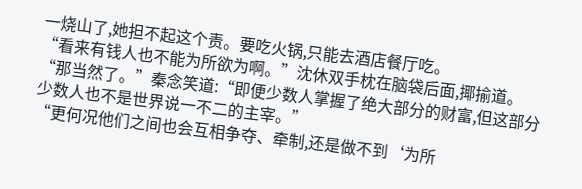一烧山了,她担不起这个责。要吃火锅,只能去酒店餐厅吃。
“看来有钱人也不能为所欲为啊。”沈休双手枕在脑袋后面,揶揄道。
“那当然了。”秦念笑道:“即便少数人掌握了绝大部分的财富,但这部分少数人也不是世界说一不二的主宰。”
“更何况他们之间也会互相争夺、牵制,还是做不到‘为所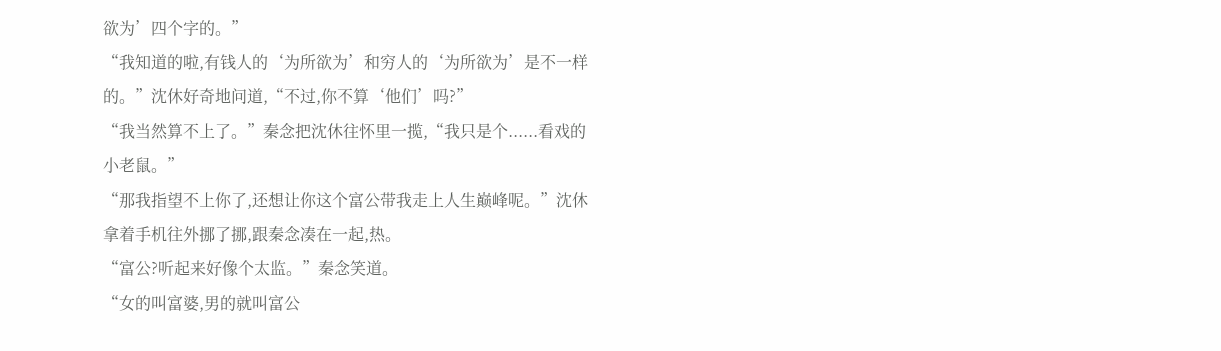欲为’四个字的。”
“我知道的啦,有钱人的‘为所欲为’和穷人的‘为所欲为’是不一样的。”沈休好奇地问道,“不过,你不算‘他们’吗?”
“我当然算不上了。”秦念把沈休往怀里一揽,“我只是个......看戏的小老鼠。”
“那我指望不上你了,还想让你这个富公带我走上人生巅峰呢。”沈休拿着手机往外挪了挪,跟秦念凑在一起,热。
“富公?听起来好像个太监。”秦念笑道。
“女的叫富婆,男的就叫富公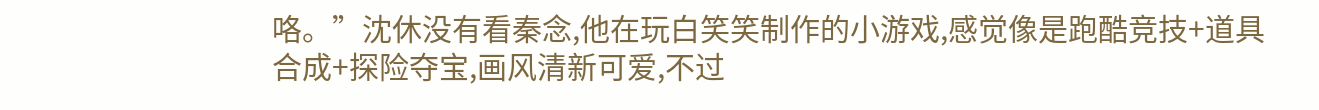咯。”沈休没有看秦念,他在玩白笑笑制作的小游戏,感觉像是跑酷竞技+道具合成+探险夺宝,画风清新可爱,不过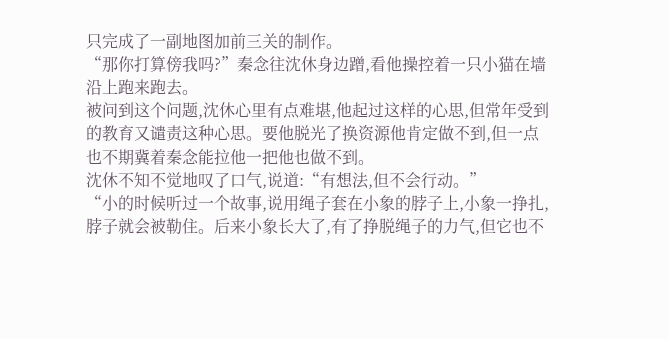只完成了一副地图加前三关的制作。
“那你打算傍我吗?”秦念往沈休身边蹭,看他操控着一只小猫在墙沿上跑来跑去。
被问到这个问题,沈休心里有点难堪,他起过这样的心思,但常年受到的教育又谴责这种心思。要他脱光了换资源他肯定做不到,但一点也不期冀着秦念能拉他一把他也做不到。
沈休不知不觉地叹了口气,说道:“有想法,但不会行动。”
“小的时候听过一个故事,说用绳子套在小象的脖子上,小象一挣扎,脖子就会被勒住。后来小象长大了,有了挣脱绳子的力气,但它也不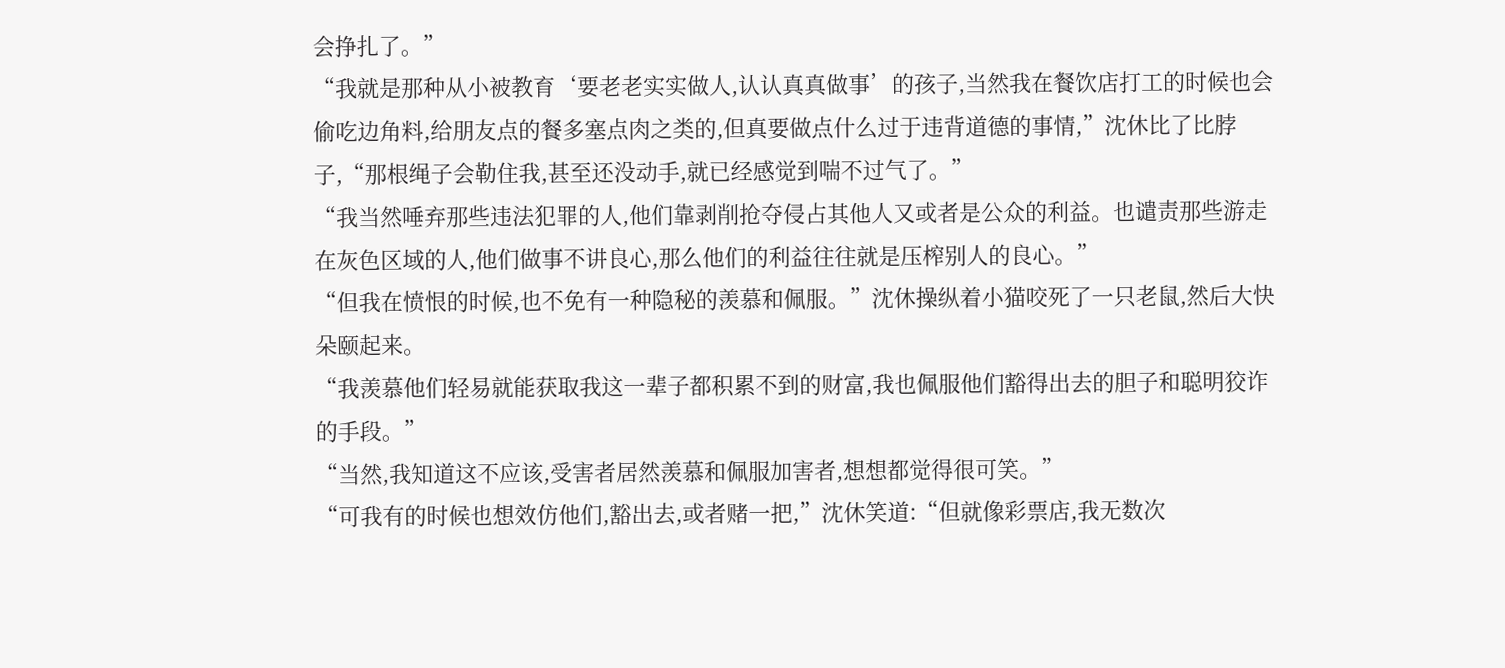会挣扎了。”
“我就是那种从小被教育‘要老老实实做人,认认真真做事’的孩子,当然我在餐饮店打工的时候也会偷吃边角料,给朋友点的餐多塞点肉之类的,但真要做点什么过于违背道德的事情,”沈休比了比脖子,“那根绳子会勒住我,甚至还没动手,就已经感觉到喘不过气了。”
“我当然唾弃那些违法犯罪的人,他们靠剥削抢夺侵占其他人又或者是公众的利益。也谴责那些游走在灰色区域的人,他们做事不讲良心,那么他们的利益往往就是压榨别人的良心。”
“但我在愤恨的时候,也不免有一种隐秘的羡慕和佩服。”沈休操纵着小猫咬死了一只老鼠,然后大快朵颐起来。
“我羡慕他们轻易就能获取我这一辈子都积累不到的财富,我也佩服他们豁得出去的胆子和聪明狡诈的手段。”
“当然,我知道这不应该,受害者居然羡慕和佩服加害者,想想都觉得很可笑。”
“可我有的时候也想效仿他们,豁出去,或者赌一把,”沈休笑道:“但就像彩票店,我无数次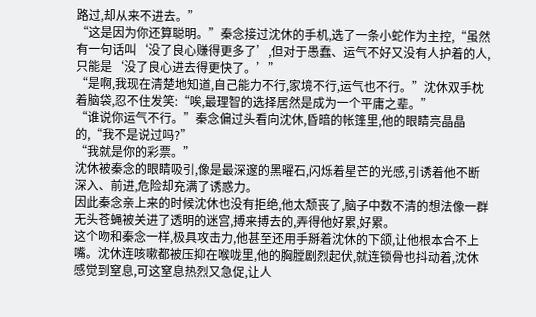路过,却从来不进去。”
“这是因为你还算聪明。”秦念接过沈休的手机,选了一条小蛇作为主控,“虽然有一句话叫‘没了良心赚得更多了’,但对于愚蠢、运气不好又没有人护着的人,只能是‘没了良心进去得更快了。’”
“是啊,我现在清楚地知道,自己能力不行,家境不行,运气也不行。”沈休双手枕着脑袋,忍不住发笑:“唉,最理智的选择居然是成为一个平庸之辈。”
“谁说你运气不行。”秦念偏过头看向沈休,昏暗的帐篷里,他的眼睛亮晶晶的,“我不是说过吗?”
“我就是你的彩票。”
沈休被秦念的眼睛吸引,像是最深邃的黑曜石,闪烁着星芒的光感,引诱着他不断深入、前进,危险却充满了诱惑力。
因此秦念亲上来的时候沈休也没有拒绝,他太颓丧了,脑子中数不清的想法像一群无头苍蝇被关进了透明的迷宫,搏来搏去的,弄得他好累,好累。
这个吻和秦念一样,极具攻击力,他甚至还用手掰着沈休的下颌,让他根本合不上嘴。沈休连咳嗽都被压抑在喉咙里,他的胸膛剧烈起伏,就连锁骨也抖动着,沈休感觉到窒息,可这窒息热烈又急促,让人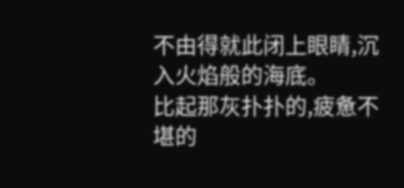不由得就此闭上眼睛,沉入火焰般的海底。
比起那灰扑扑的,疲惫不堪的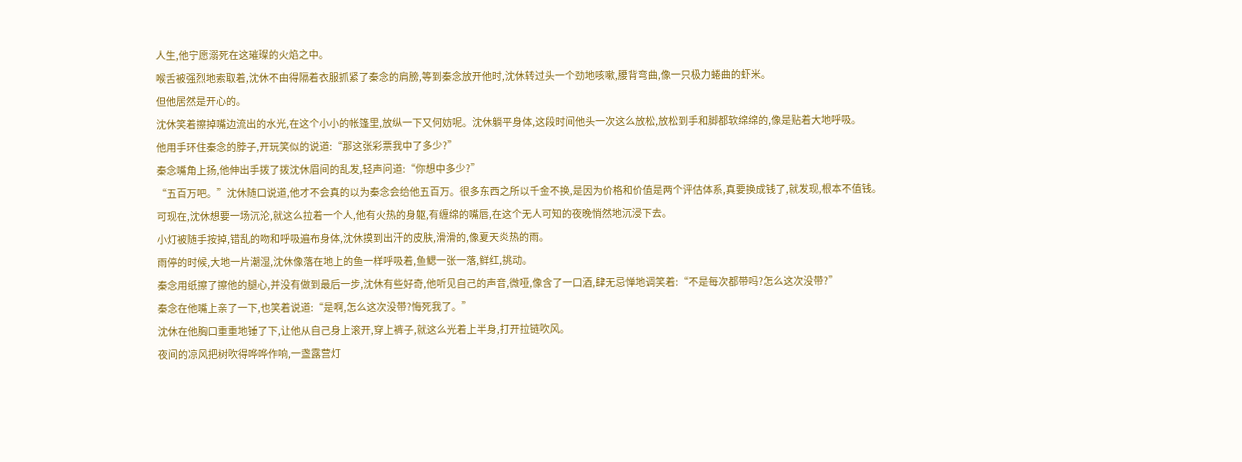人生,他宁愿溺死在这璀璨的火焰之中。
喉舌被强烈地索取着,沈休不由得隔着衣服抓紧了秦念的肩膀,等到秦念放开他时,沈休转过头一个劲地咳嗽,腰背弯曲,像一只极力蜷曲的虾米。
但他居然是开心的。
沈休笑着擦掉嘴边流出的水光,在这个小小的帐篷里,放纵一下又何妨呢。沈休躺平身体,这段时间他头一次这么放松,放松到手和脚都软绵绵的,像是贴着大地呼吸。
他用手环住秦念的脖子,开玩笑似的说道:“那这张彩票我中了多少?”
秦念嘴角上扬,他伸出手拨了拨沈休眉间的乱发,轻声问道:“你想中多少?”
“五百万吧。”沈休随口说道,他才不会真的以为秦念会给他五百万。很多东西之所以千金不换,是因为价格和价值是两个评估体系,真要换成钱了,就发现,根本不值钱。
可现在,沈休想要一场沉沦,就这么拉着一个人,他有火热的身躯,有缠绵的嘴唇,在这个无人可知的夜晚悄然地沉浸下去。
小灯被随手按掉,错乱的吻和呼吸遍布身体,沈休摸到出汗的皮肤,滑滑的,像夏天炎热的雨。
雨停的时候,大地一片潮湿,沈休像落在地上的鱼一样呼吸着,鱼鳃一张一落,鲜红,挑动。
秦念用纸擦了擦他的腿心,并没有做到最后一步,沈休有些好奇,他听见自己的声音,微哑,像含了一口酒,肆无忌惮地调笑着:“不是每次都带吗?怎么这次没带?”
秦念在他嘴上亲了一下,也笑着说道:“是啊,怎么这次没带?悔死我了。”
沈休在他胸口重重地锤了下,让他从自己身上滚开,穿上裤子,就这么光着上半身,打开拉链吹风。
夜间的凉风把树吹得哗哗作响,一盏露营灯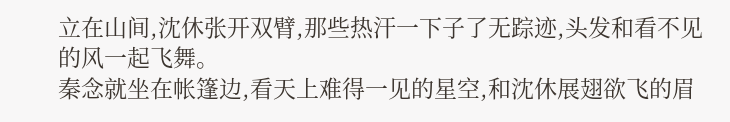立在山间,沈休张开双臂,那些热汗一下子了无踪迹,头发和看不见的风一起飞舞。
秦念就坐在帐篷边,看天上难得一见的星空,和沈休展翅欲飞的眉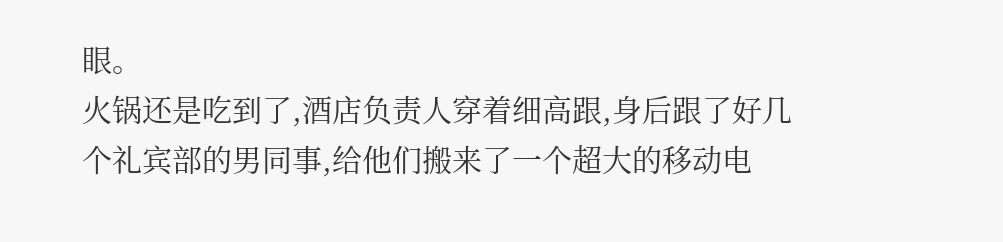眼。
火锅还是吃到了,酒店负责人穿着细高跟,身后跟了好几个礼宾部的男同事,给他们搬来了一个超大的移动电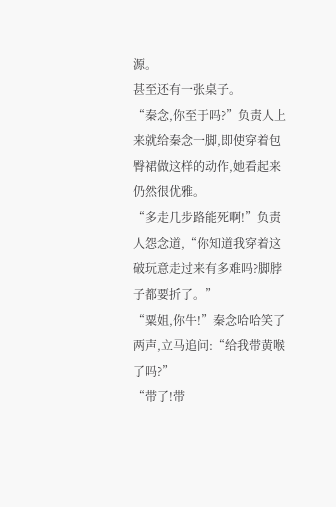源。
甚至还有一张桌子。
“秦念,你至于吗?”负责人上来就给秦念一脚,即使穿着包臀裙做这样的动作,她看起来仍然很优雅。
“多走几步路能死啊!”负责人怨念道,“你知道我穿着这破玩意走过来有多难吗?脚脖子都要折了。”
“粟姐,你牛!”秦念哈哈笑了两声,立马追问:“给我带黄喉了吗?”
“带了!带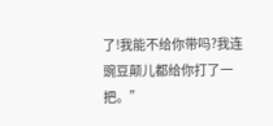了!我能不给你带吗?我连豌豆颠儿都给你打了一把。”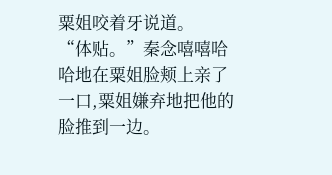粟姐咬着牙说道。
“体贴。”秦念嘻嘻哈哈地在粟姐脸颊上亲了一口,粟姐嫌弃地把他的脸推到一边。